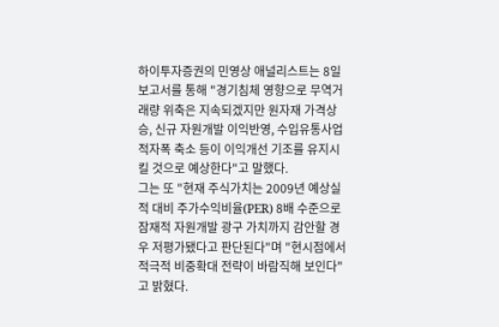하이투자증권의 민영상 애널리스트는 8일 보고서를 통해 "경기침체 영향으로 무역거래량 위축은 지속되겠지만 원자재 가격상승, 신규 자원개발 이익반영, 수입유통사업 적자폭 축소 등이 이익개선 기조를 유지시킬 것으로 예상한다"고 말했다.
그는 또 "현재 주식가치는 2009년 예상실적 대비 주가수익비율(PER) 8배 수준으로 잠재적 자원개발 광구 가치까지 감안할 경우 저평가됐다고 판단된다"며 "현시점에서 적극적 비중확대 전략이 바람직해 보인다"고 밝혔다.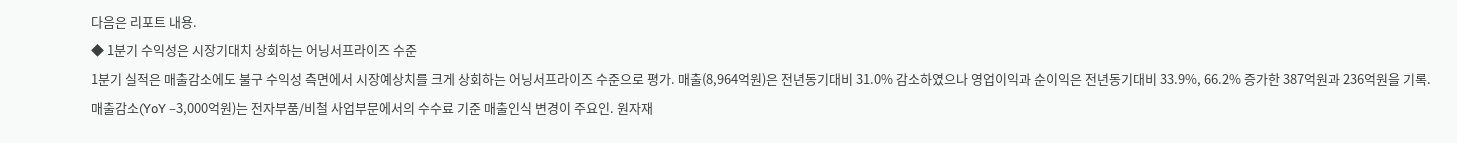다음은 리포트 내용.
◆ 1분기 수익성은 시장기대치 상회하는 어닝서프라이즈 수준
1분기 실적은 매출감소에도 불구 수익성 측면에서 시장예상치를 크게 상회하는 어닝서프라이즈 수준으로 평가. 매출(8,964억원)은 전년동기대비 31.0% 감소하였으나 영업이익과 순이익은 전년동기대비 33.9%, 66.2% 증가한 387억원과 236억원을 기록.
매출감소(YoY –3,000억원)는 전자부품/비철 사업부문에서의 수수료 기준 매출인식 변경이 주요인. 원자재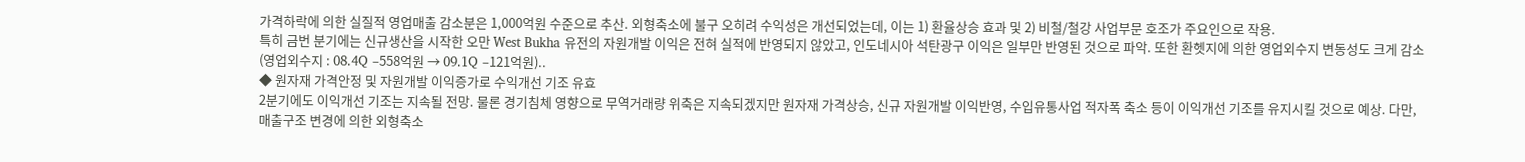가격하락에 의한 실질적 영업매출 감소분은 1,000억원 수준으로 추산. 외형축소에 불구 오히려 수익성은 개선되었는데, 이는 1) 환율상승 효과 및 2) 비철/철강 사업부문 호조가 주요인으로 작용.
특히 금번 분기에는 신규생산을 시작한 오만 West Bukha 유전의 자원개발 이익은 전혀 실적에 반영되지 않았고, 인도네시아 석탄광구 이익은 일부만 반영된 것으로 파악. 또한 환헷지에 의한 영업외수지 변동성도 크게 감소(영업외수지 : 08.4Q –558억원 → 09.1Q –121억원)..
◆ 원자재 가격안정 및 자원개발 이익증가로 수익개선 기조 유효
2분기에도 이익개선 기조는 지속될 전망. 물론 경기침체 영향으로 무역거래량 위축은 지속되겠지만 원자재 가격상승, 신규 자원개발 이익반영, 수입유통사업 적자폭 축소 등이 이익개선 기조를 유지시킬 것으로 예상. 다만, 매출구조 변경에 의한 외형축소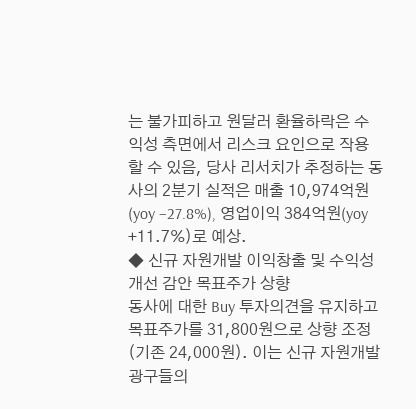는 불가피하고 원달러 환율하락은 수익성 측면에서 리스크 요인으로 작용할 수 있음, 당사 리서치가 추정하는 동사의 2분기 실적은 매출 10,974억원(yoy –27.8%), 영업이익 384억원(yoy +11.7%)로 예상.
◆ 신규 자원개발 이익창출 및 수익성 개선 감안 목표주가 상향
동사에 대한 Buy 투자의견을 유지하고 목표주가를 31,800원으로 상향 조정(기존 24,000원). 이는 신규 자원개발 광구들의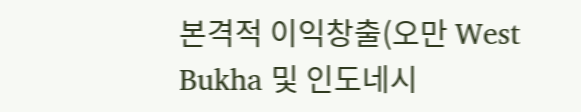본격적 이익창출(오만 West Bukha 및 인도네시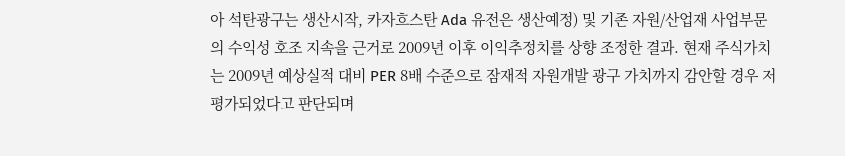아 석탄광구는 생산시작, 카자흐스탄 Ada 유전은 생산예정) 및 기존 자원/산업재 사업부문의 수익성 호조 지속을 근거로 2009년 이후 이익추정치를 상향 조정한 결과. 현재 주식가치는 2009년 예상실적 대비 PER 8배 수준으로 잠재적 자원개발 광구 가치까지 감안할 경우 저평가되었다고 판단되며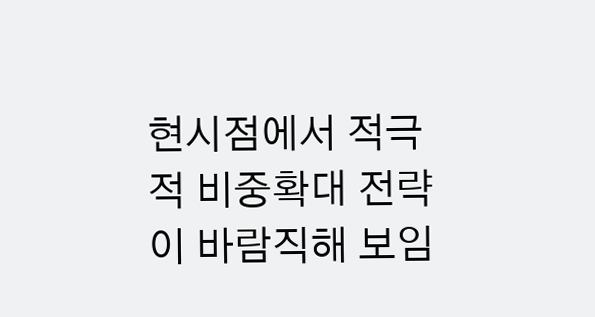현시점에서 적극적 비중확대 전략이 바람직해 보임